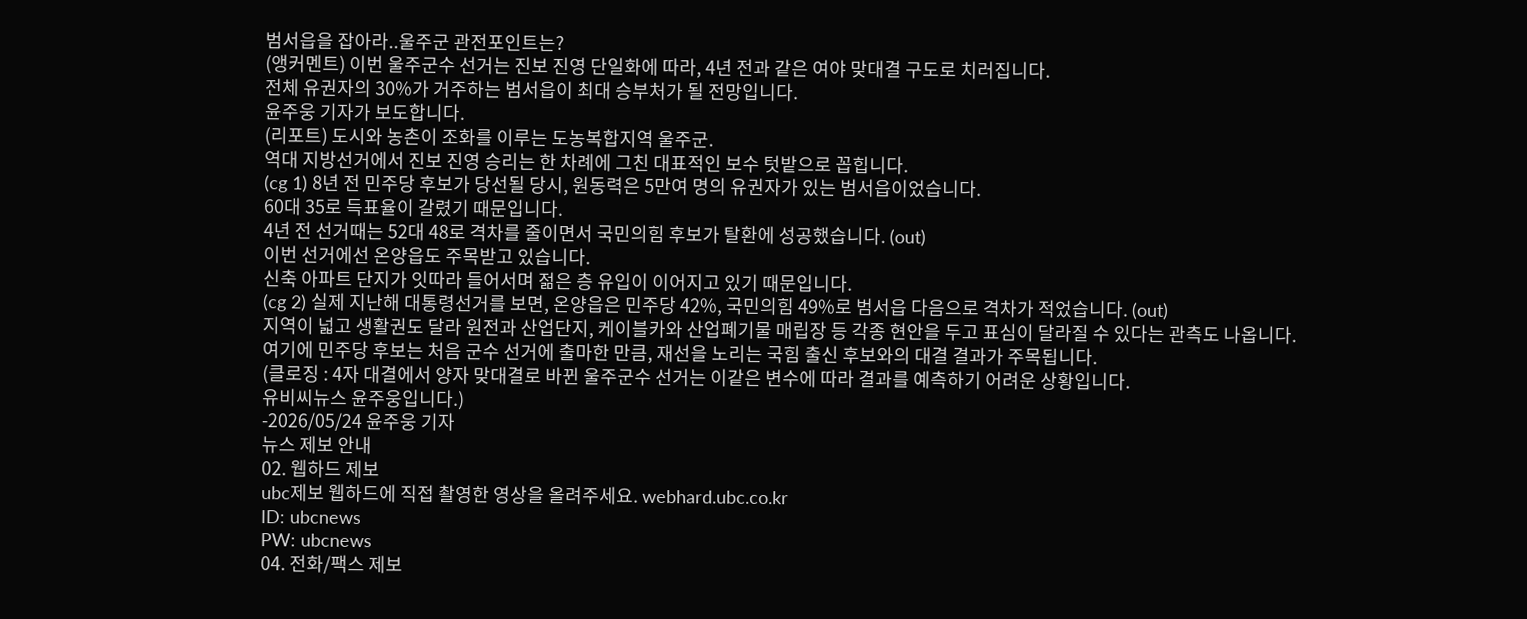범서읍을 잡아라..울주군 관전포인트는?
(앵커멘트) 이번 울주군수 선거는 진보 진영 단일화에 따라, 4년 전과 같은 여야 맞대결 구도로 치러집니다.
전체 유권자의 30%가 거주하는 범서읍이 최대 승부처가 될 전망입니다.
윤주웅 기자가 보도합니다.
(리포트) 도시와 농촌이 조화를 이루는 도농복합지역 울주군.
역대 지방선거에서 진보 진영 승리는 한 차례에 그친 대표적인 보수 텃밭으로 꼽힙니다.
(cg 1) 8년 전 민주당 후보가 당선될 당시, 원동력은 5만여 명의 유권자가 있는 범서읍이었습니다.
60대 35로 득표율이 갈렸기 때문입니다.
4년 전 선거때는 52대 48로 격차를 줄이면서 국민의힘 후보가 탈환에 성공했습니다. (out)
이번 선거에선 온양읍도 주목받고 있습니다.
신축 아파트 단지가 잇따라 들어서며 젊은 층 유입이 이어지고 있기 때문입니다.
(cg 2) 실제 지난해 대통령선거를 보면, 온양읍은 민주당 42%, 국민의힘 49%로 범서읍 다음으로 격차가 적었습니다. (out)
지역이 넓고 생활권도 달라 원전과 산업단지, 케이블카와 산업폐기물 매립장 등 각종 현안을 두고 표심이 달라질 수 있다는 관측도 나옵니다.
여기에 민주당 후보는 처음 군수 선거에 출마한 만큼, 재선을 노리는 국힘 출신 후보와의 대결 결과가 주목됩니다.
(클로징 : 4자 대결에서 양자 맞대결로 바뀐 울주군수 선거는 이같은 변수에 따라 결과를 예측하기 어려운 상황입니다.
유비씨뉴스 윤주웅입니다.)
-2026/05/24 윤주웅 기자
뉴스 제보 안내
02. 웹하드 제보
ubc제보 웹하드에 직접 촬영한 영상을 올려주세요. webhard.ubc.co.kr
ID: ubcnews
PW: ubcnews
04. 전화/팩스 제보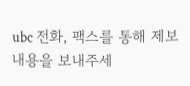ubc 전화, 팩스를 통해 제보내용을 보내주세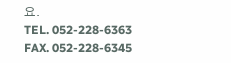요.
TEL. 052-228-6363
FAX. 052-228-6345